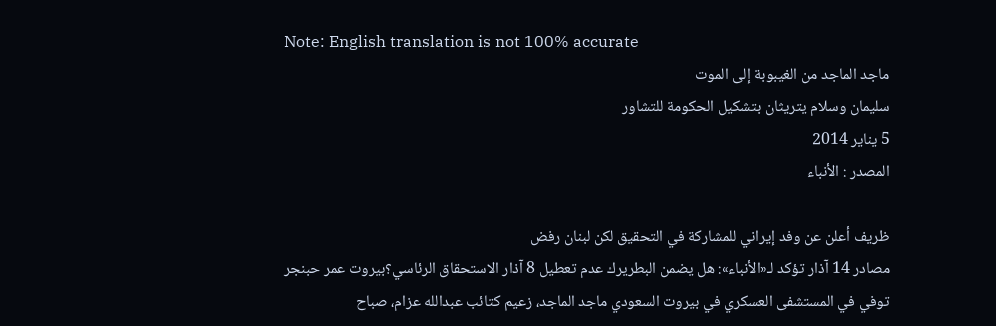Note: English translation is not 100% accurate
ماجد الماجد من الغيبوبة إلى الموت
سليمان وسلام يتريثان بتشكيل الحكومة للتشاور
5 يناير 2014
المصدر : الأنباء

ظريف أعلن عن وفد إيراني للمشاركة في التحقيق لكن لبنان رفض
مصادر 14 آذار تؤكد لـ«الأنباء»: هل يضمن البطريرك عدم تعطيل 8 آذار الاستحقاق الرئاسي؟بيروت عمر حبنجر
توفي في المستشفى العسكري في بيروت السعودي ماجد الماجد، زعيم كتائب عبدالله عزام، صباح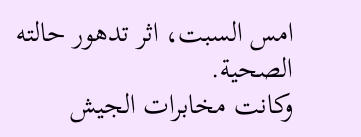امس السبت، اثر تدهور حالته الصحية.
وكانت مخابرات الجيش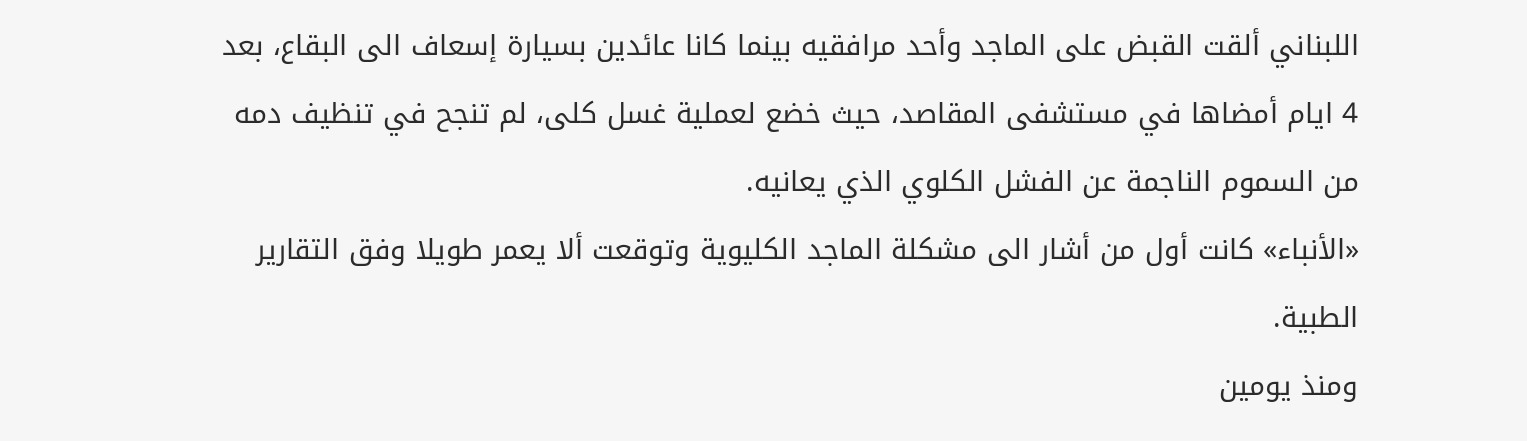اللبناني ألقت القبض على الماجد وأحد مرافقيه بينما كانا عائدين بسيارة إسعاف الى البقاع، بعد 4 ايام أمضاها في مستشفى المقاصد، حيث خضع لعملية غسل كلى، لم تنجح في تنظيف دمه من السموم الناجمة عن الفشل الكلوي الذي يعانيه.
«الأنباء» كانت أول من أشار الى مشكلة الماجد الكليوية وتوقعت ألا يعمر طويلا وفق التقارير الطبية.
ومنذ يومين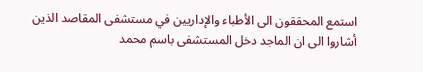استمع المحققون الى الأطباء والإداريين في مستشفى المقاصد الذين أشاروا الى ان الماجد دخل المستشفى باسم محمد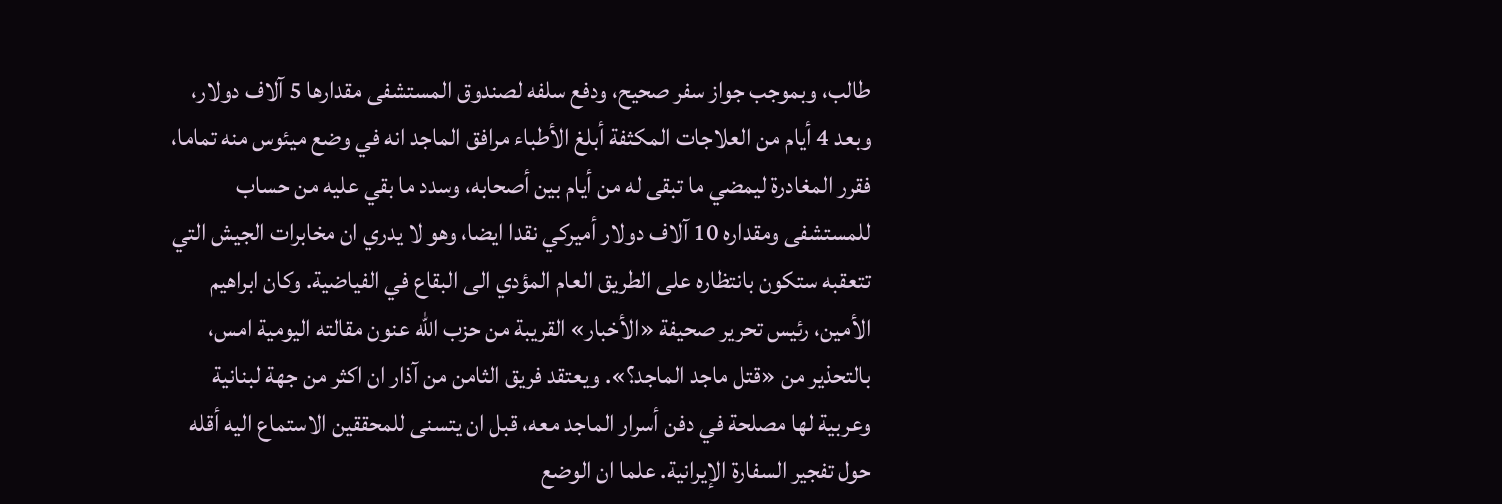طالب، وبموجب جواز سفر صحيح، ودفع سلفه لصندوق المستشفى مقدارها 5 آلاف دولار، وبعد 4 أيام من العلاجات المكثفة أبلغ الأطباء مرافق الماجد انه في وضع ميئوس منه تماما، فقرر المغادرة ليمضي ما تبقى له من أيام بين أصحابه، وسدد ما بقي عليه من حساب للمستشفى ومقداره 10 آلاف دولار أميركي نقدا ايضا، وهو لا يدري ان مخابرات الجيش التي تتعقبه ستكون بانتظاره على الطريق العام المؤدي الى البقاع في الفياضية. وكان ابراهيم الأمين، رئيس تحرير صحيفة «الأخبار» القريبة من حزب الله عنون مقالته اليومية امس، بالتحذير من «قتل ماجد الماجد؟». ويعتقد فريق الثامن من آذار ان اكثر من جهة لبنانية وعربية لها مصلحة في دفن أسرار الماجد معه، قبل ان يتسنى للمحققين الاستماع اليه أقله حول تفجير السفارة الإيرانية. علما ان الوضع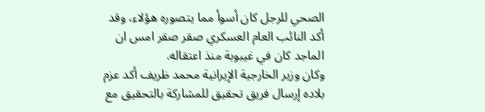الصحي للرجل كان أسوأ مما يتصوره هؤلاء، وقد أكد النائب العام العسكري صقر صقر امس ان الماجد كان في غيبوبة منذ اعتقاله.
وكان وزير الخارجية الإيرانية محمد ظريف أكد عزم بلاده إرسال فريق تحقيق للمشاركة بالتحقيق مع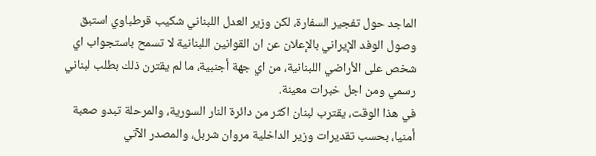الماجد حول تفجير السفارة، لكن وزير العدل اللبناني شكيب قرطباوي استبق وصول الوفد الإيراني بالإعلان عن ان القوانين اللبنانية لا تسمح باستجواب اي شخص على الأراضي اللبنانية، من اي جهة أجنبية، ما لم يقترن ذلك بطلب لبناني رسمي ومن اجل خبرات معينة.
في هذا الوقت، يقترب لبنان اكثر من دائرة النار السورية، والمرحلة تبدو صعبة أمنيا، بحسب تقديرات وزير الداخلية مروان شربل، والمصدر الآتي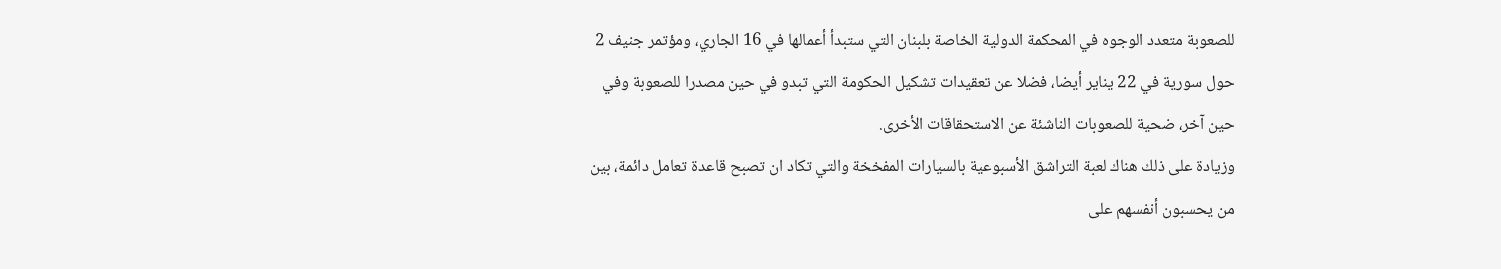للصعوبة متعدد الوجوه في المحكمة الدولية الخاصة بلبنان التي ستبدأ أعمالها في 16 الجاري، ومؤتمر جنيف 2 حول سورية في 22 يناير أيضا، فضلا عن تعقيدات تشكيل الحكومة التي تبدو في حين مصدرا للصعوبة وفي حين آخر، ضحية للصعوبات الناشئة عن الاستحقاقات الأخرى.
وزيادة على ذلك هناك لعبة التراشق الأسبوعية بالسيارات المفخخة والتي تكاد ان تصبح قاعدة تعامل دائمة، بين من يحسبون أنفسهم على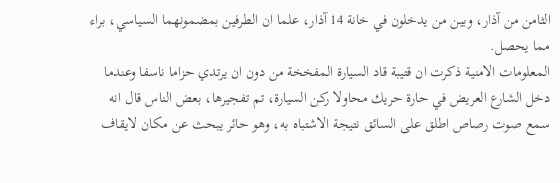الثامن من آذار، وبين من يدخلون في خانة 14 آذار، علما ان الطرفين بمضمونهما السياسي، براء مما يحصل.
المعلومات الامنية ذكرت ان قتيبة قاد السيارة المفخخة من دون ان يرتدي حزاما ناسفا وعندما دخل الشارع العريض في حارة حريك محاولا ركن السيارة، تم تفجيرها، بعض الناس قال انه سمع صوت رصاص اطلق على السائق نتيجة الاشتباه به، وهو حائر يبحث عن مكان لايقاف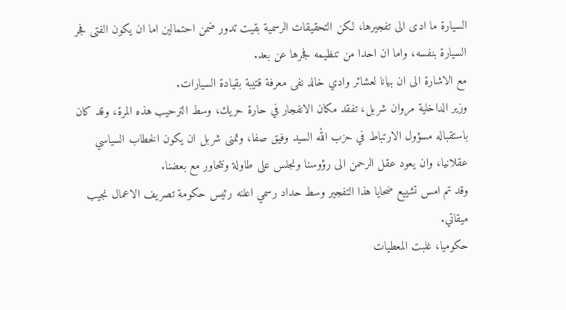السيارة ما ادى الى تفجيرها، لكن التحقيقات الرسمية بقيت تدور ضمن احتمالين اما ان يكون الفتى فجر السيارة بنفسه، واما ان احدا من تنظيمه فجرها عن بعد.
مع الاشارة الى ان بيانا لعشائر وادي خالد نفى معرفة قتيبة بقيادة السيارات.
وزير الداخلية مروان شربل، تفقد مكان الانفجار في حارة حريك، وسط الترحيب هذه المرة، وقد كان باستقباله مسؤول الارتباط في حزب الله السيد وفيق صفا، وتمنى شربل ان يكون الخطاب السياسي عقلانيا، وان يعود عقل الرحمن الى رؤوسنا ونجلس على طاولة ونتحاور مع بعضنا.
وقد تم امس تشييع ضحايا هذا التفجير وسط حداد رسمي اعلنه رئيس حكومة تصريف الاعمال نجيب ميقاتي.
حكوميا، غلبت المعطيات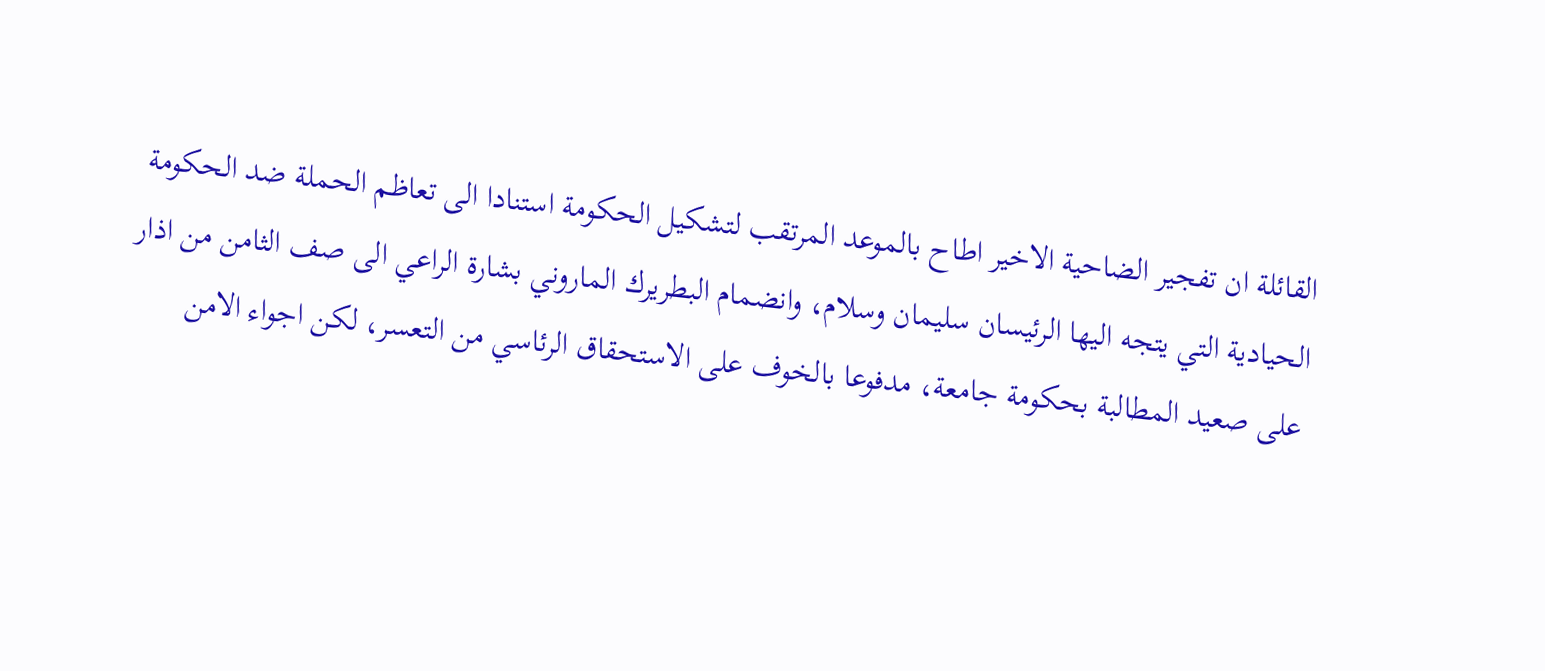القائلة ان تفجير الضاحية الاخير اطاح بالموعد المرتقب لتشكيل الحكومة استنادا الى تعاظم الحملة ضد الحكومة الحيادية التي يتجه اليها الرئيسان سليمان وسلام، وانضمام البطريرك الماروني بشارة الراعي الى صف الثامن من اذار على صعيد المطالبة بحكومة جامعة، مدفوعا بالخوف على الاستحقاق الرئاسي من التعسر، لكن اجواء الامن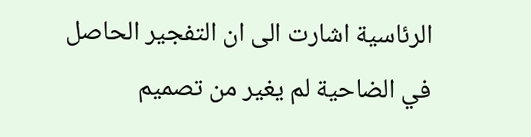الرئاسية اشارت الى ان التفجير الحاصل في الضاحية لم يغير من تصميم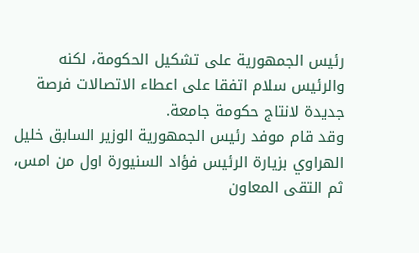رئيس الجمهورية على تشكيل الحكومة، لكنه والرئيس سلام اتفقا على اعطاء الاتصالات فرصة جديدة لانتاج حكومة جامعة.
وقد قام موفد رئيس الجمهورية الوزير السابق خليل الهراوي بزيارة الرئيس فؤاد السنيورة اول من امس، ثم التقى المعاون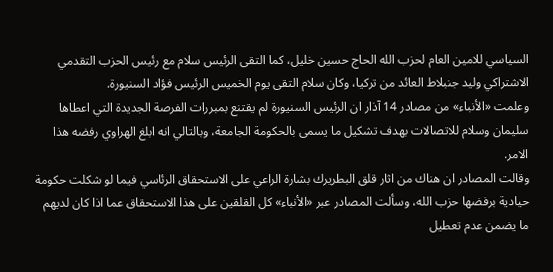السياسي للامين العام لحزب الله الحاج حسين خليل، كما التقى الرئيس سلام مع رئيس الحزب التقدمي الاشتراكي وليد جنبلاط العائد من تركيا، وكان سلام التقى يوم الخميس الرئيس فؤاد السنيورة.
وعلمت «الأنباء» من مصادر 14 آذار ان الرئيس السنيورة لم يقتنع بمبررات الفرصة الجديدة التي اعطاها سليمان وسلام للاتصالات بهدف تشكيل ما يسمى بالحكومة الجامعة، وبالتالي انه ابلغ الهراوي رفضه هذا الامر.
وقالت المصادر ان هناك من اثار قلق البطريرك بشارة الراعي على الاستحقاق الرئاسي فيما لو شكلت حكومة حيادية برفضها حزب الله، وسألت المصادر عبر «الأنباء» كل القلقين على هذا الاستحقاق عما اذا كان لديهم ما يضمن عدم تعطيل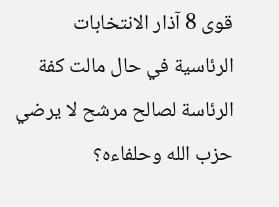قوى 8 آذار الانتخابات الرئاسية في حال مالت كفة الرئاسة لصالح مرشح لا يرضي حزب الله وحلفاءه؟